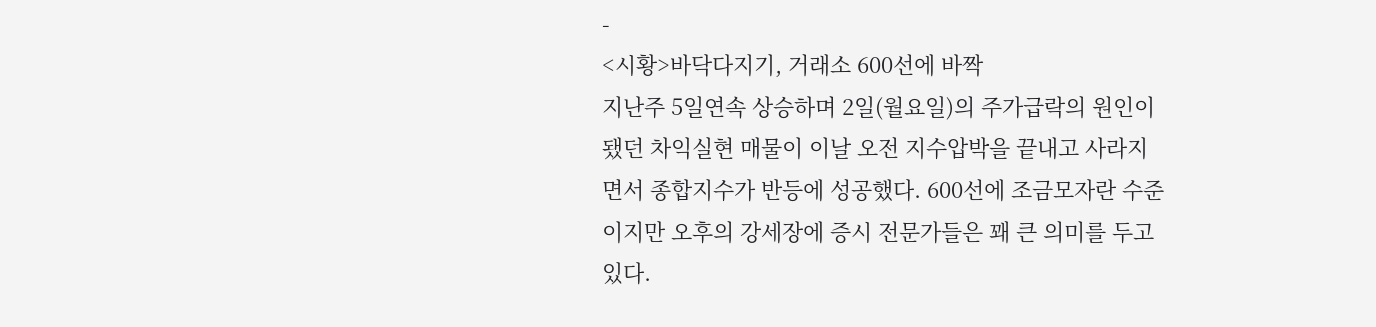-
<시황>바닥다지기, 거래소 600선에 바짝
지난주 5일연속 상승하며 2일(월요일)의 주가급락의 원인이 됐던 차익실현 매물이 이날 오전 지수압박을 끝내고 사라지면서 종합지수가 반등에 성공했다. 600선에 조금모자란 수준이지만 오후의 강세장에 증시 전문가들은 꽤 큰 의미를 두고 있다.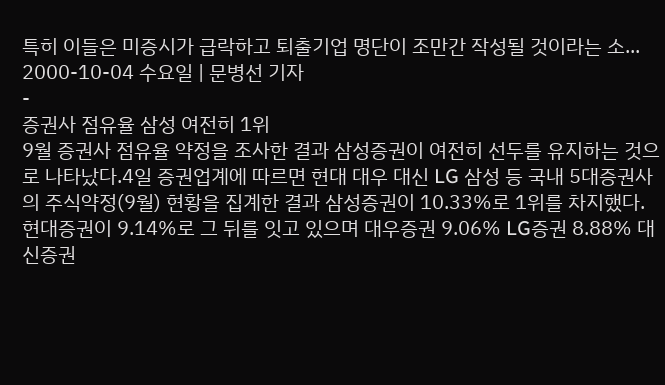특히 이들은 미증시가 급락하고 퇴출기업 명단이 조만간 작성될 것이라는 소...
2000-10-04 수요일 | 문병선 기자
-
증권사 점유율 삼성 여전히 1위
9월 증권사 점유율 약정을 조사한 결과 삼성증권이 여전히 선두를 유지하는 것으로 나타났다.4일 증권업계에 따르면 현대 대우 대신 LG 삼성 등 국내 5대증권사의 주식약정(9월) 현황을 집계한 결과 삼성증권이 10.33%로 1위를 차지했다. 현대증권이 9.14%로 그 뒤를 잇고 있으며 대우증권 9.06% LG증권 8.88% 대신증권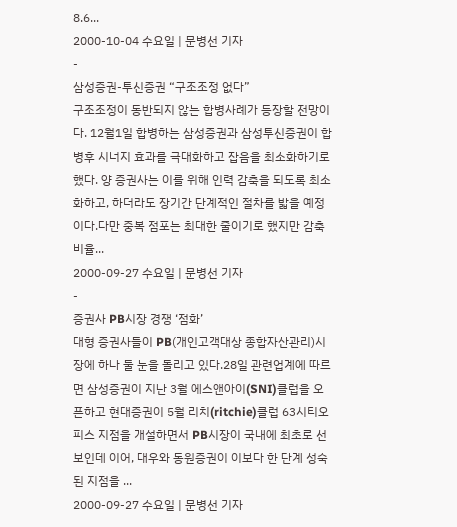8.6...
2000-10-04 수요일 | 문병선 기자
-
삼성증권-투신증권 “구조조정 없다”
구조조정이 동반되지 않는 합병사례가 등장할 전망이다. 12월1일 합병하는 삼성증권과 삼성투신증권이 합병후 시너지 효과를 극대화하고 잡음을 최소화하기로 했다. 양 증권사는 이를 위해 인력 감축을 되도록 최소화하고, 하더라도 장기간 단계적인 절차를 밟을 예정이다.다만 중복 점포는 최대한 줄이기로 했지만 감축비율...
2000-09-27 수요일 | 문병선 기자
-
증권사 PB시장 경쟁 ‘점화’
대형 증권사들이 PB(개인고객대상 종합자산관리)시장에 하나 둘 눈을 돌리고 있다.28일 관련업계에 따르면 삼성증권이 지난 3월 에스앤아이(SNI)클럽을 오픈하고 현대증권이 5월 리치(ritchie)클럽 63시티오피스 지점을 개설하면서 PB시장이 국내에 최초로 선보인데 이어, 대우와 동원증권이 이보다 한 단계 성숙된 지점을 ...
2000-09-27 수요일 | 문병선 기자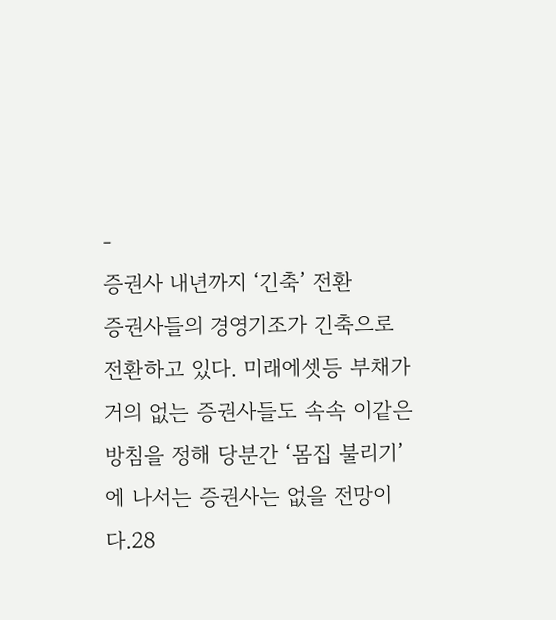-
증권사 내년까지 ‘긴축’ 전환
증권사들의 경영기조가 긴축으로 전환하고 있다. 미래에셋등 부채가 거의 없는 증권사들도 속속 이같은 방침을 정해 당분간 ‘몸집 불리기’에 나서는 증권사는 없을 전망이다.28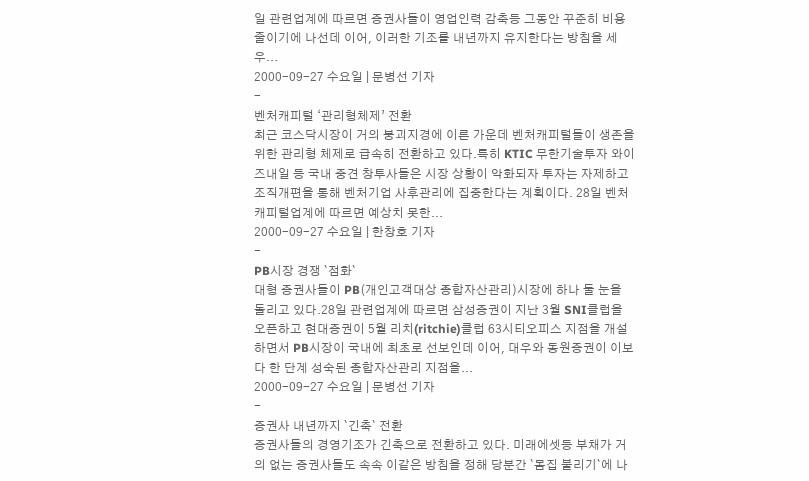일 관련업계에 따르면 증권사들이 영업인력 감축등 그동안 꾸준히 비용 줄이기에 나선데 이어, 이러한 기조를 내년까지 유지한다는 방침을 세우...
2000-09-27 수요일 | 문병선 기자
-
벤처캐피털 ‘관리형체제’ 전환
최근 코스닥시장이 거의 붕괴지경에 이른 가운데 벤처캐피털들이 생존을 위한 관리형 체제로 급속히 전환하고 있다.특히 KTIC 무한기술투자 와이즈내일 등 국내 중견 창투사들은 시장 상황이 악화되자 투자는 자제하고 조직개편을 통해 벤처기업 사후관리에 집중한다는 계획이다. 28일 벤처캐피털업계에 따르면 예상치 못한...
2000-09-27 수요일 | 한창호 기자
-
PB시장 경쟁 `점화`
대형 증권사들이 PB(개인고객대상 종합자산관리)시장에 하나 둘 눈을 돌리고 있다.28일 관련업계에 따르면 삼성증권이 지난 3월 SNI클럽을 오픈하고 현대증권이 5월 리치(ritchie)클럽 63시티오피스 지점을 개설하면서 PB시장이 국내에 최초로 선보인데 이어, 대우와 동원증권이 이보다 한 단계 성숙된 종합자산관리 지점을...
2000-09-27 수요일 | 문병선 기자
-
증권사 내년까지 `긴축` 전환
증권사들의 경영기조가 긴축으로 전환하고 있다. 미래에셋등 부채가 거의 없는 증권사들도 속속 이같은 방침을 정해 당분간 `몸집 불리기`에 나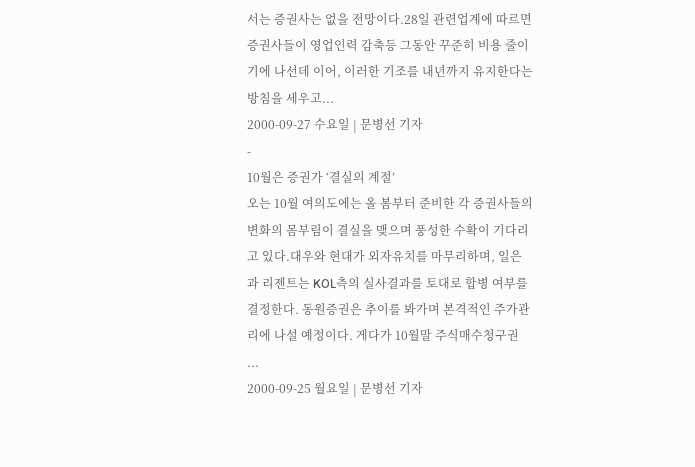서는 증권사는 없을 전망이다.28일 관련업계에 따르면 증권사들이 영업인력 감축등 그동안 꾸준히 비용 줄이기에 나선데 이어, 이러한 기조를 내년까지 유지한다는 방침을 세우고...
2000-09-27 수요일 | 문병선 기자
-
10월은 증권가 ‘결실의 계절’
오는 10월 여의도에는 올 봄부터 준비한 각 증권사들의 변화의 몸부림이 결실을 맺으며 풍성한 수확이 기다리고 있다.대우와 현대가 외자유치를 마무리하며, 일은과 리젠트는 KOL측의 실사결과를 토대로 합병 여부를 결정한다. 동원증권은 추이를 봐가며 본격적인 주가관리에 나설 예정이다. 게다가 10월말 주식매수청구권 ...
2000-09-25 월요일 | 문병선 기자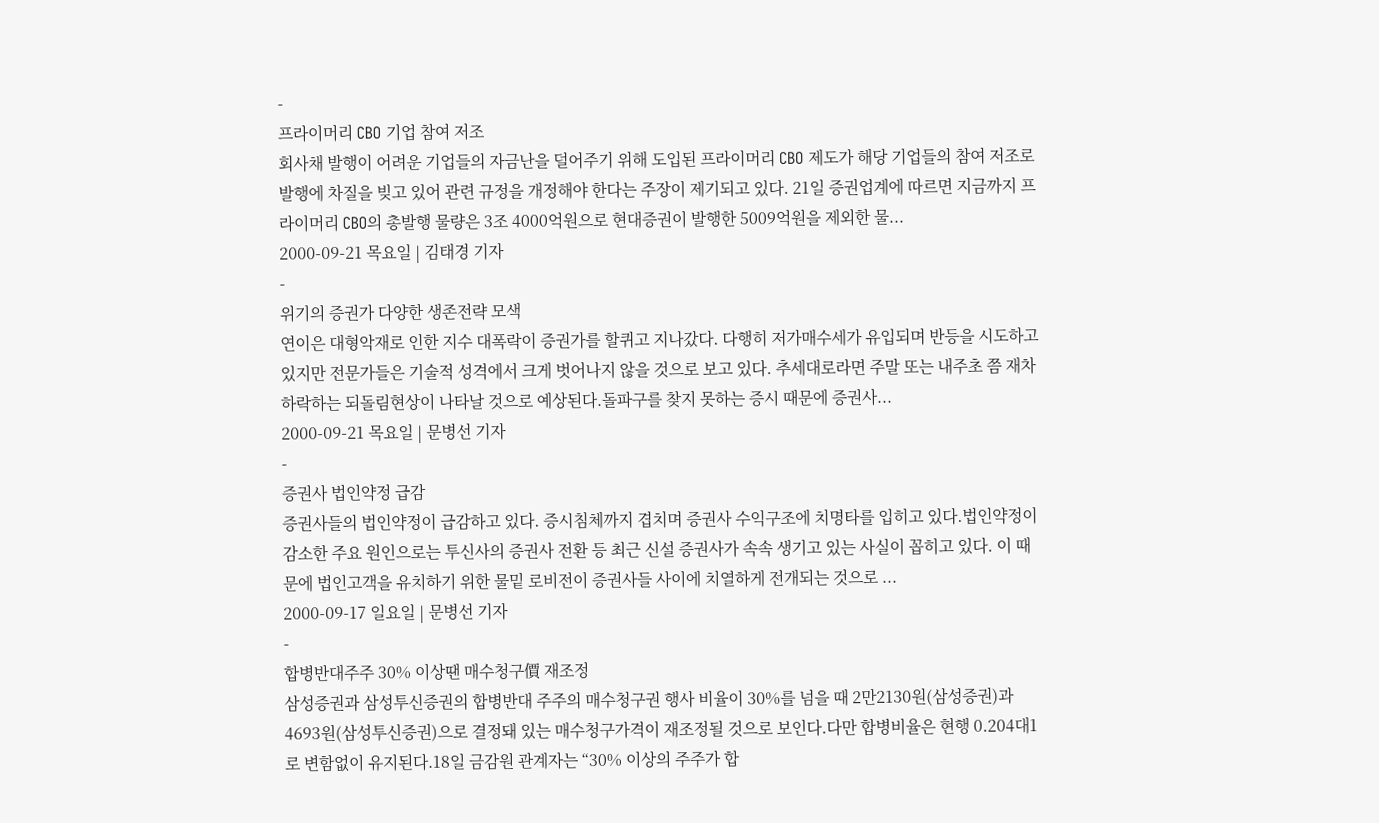-
프라이머리 CBO 기업 참여 저조
회사채 발행이 어려운 기업들의 자금난을 덜어주기 위해 도입된 프라이머리 CBO 제도가 해당 기업들의 참여 저조로 발행에 차질을 빚고 있어 관련 규정을 개정해야 한다는 주장이 제기되고 있다. 21일 증권업계에 따르면 지금까지 프라이머리 CBO의 총발행 물량은 3조 4000억원으로 현대증권이 발행한 5009억원을 제외한 물...
2000-09-21 목요일 | 김태경 기자
-
위기의 증권가 다양한 생존전략 모색
연이은 대형악재로 인한 지수 대폭락이 증권가를 할퀴고 지나갔다. 다행히 저가매수세가 유입되며 반등을 시도하고 있지만 전문가들은 기술적 성격에서 크게 벗어나지 않을 것으로 보고 있다. 추세대로라면 주말 또는 내주초 쯤 재차 하락하는 되돌림현상이 나타날 것으로 예상된다.돌파구를 찾지 못하는 증시 때문에 증권사...
2000-09-21 목요일 | 문병선 기자
-
증권사 법인약정 급감
증권사들의 법인약정이 급감하고 있다. 증시침체까지 겹치며 증권사 수익구조에 치명타를 입히고 있다.법인약정이 감소한 주요 원인으로는 투신사의 증권사 전환 등 최근 신설 증권사가 속속 생기고 있는 사실이 꼽히고 있다. 이 때문에 법인고객을 유치하기 위한 물밑 로비전이 증권사들 사이에 치열하게 전개되는 것으로 ...
2000-09-17 일요일 | 문병선 기자
-
합병반대주주 30% 이상땐 매수청구價 재조정
삼성증권과 삼성투신증권의 합병반대 주주의 매수청구권 행사 비율이 30%를 넘을 때 2만2130원(삼성증권)과 4693원(삼성투신증권)으로 결정돼 있는 매수청구가격이 재조정될 것으로 보인다.다만 합병비율은 현행 0.204대1로 변함없이 유지된다.18일 금감원 관계자는 “30% 이상의 주주가 합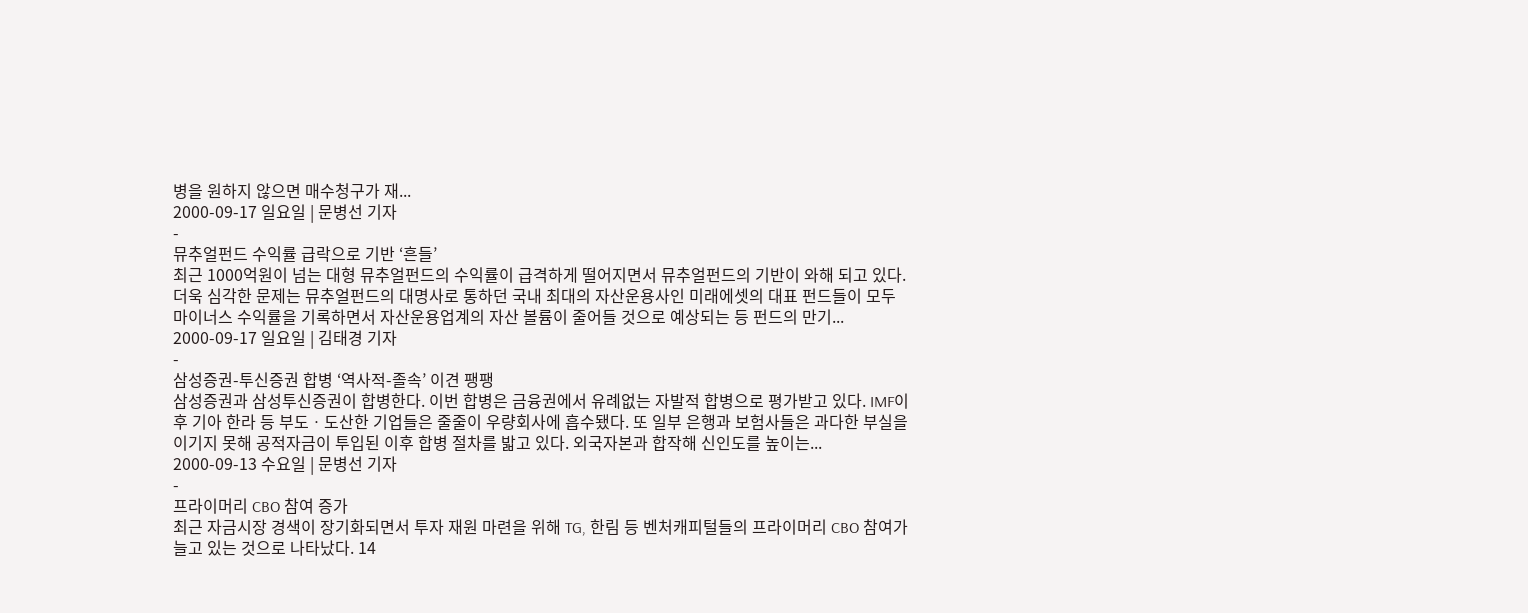병을 원하지 않으면 매수청구가 재...
2000-09-17 일요일 | 문병선 기자
-
뮤추얼펀드 수익률 급락으로 기반 ‘흔들’
최근 1000억원이 넘는 대형 뮤추얼펀드의 수익률이 급격하게 떨어지면서 뮤추얼펀드의 기반이 와해 되고 있다. 더욱 심각한 문제는 뮤추얼펀드의 대명사로 통하던 국내 최대의 자산운용사인 미래에셋의 대표 펀드들이 모두 마이너스 수익률을 기록하면서 자산운용업계의 자산 볼륨이 줄어들 것으로 예상되는 등 펀드의 만기...
2000-09-17 일요일 | 김태경 기자
-
삼성증권-투신증권 합병 ‘역사적-졸속’ 이견 팽팽
삼성증권과 삼성투신증권이 합병한다. 이번 합병은 금융권에서 유례없는 자발적 합병으로 평가받고 있다. IMF이후 기아 한라 등 부도ㆍ도산한 기업들은 줄줄이 우량회사에 흡수됐다. 또 일부 은행과 보험사들은 과다한 부실을 이기지 못해 공적자금이 투입된 이후 합병 절차를 밟고 있다. 외국자본과 합작해 신인도를 높이는...
2000-09-13 수요일 | 문병선 기자
-
프라이머리 CBO 참여 증가
최근 자금시장 경색이 장기화되면서 투자 재원 마련을 위해 TG, 한림 등 벤처캐피털들의 프라이머리 CBO 참여가 늘고 있는 것으로 나타났다. 14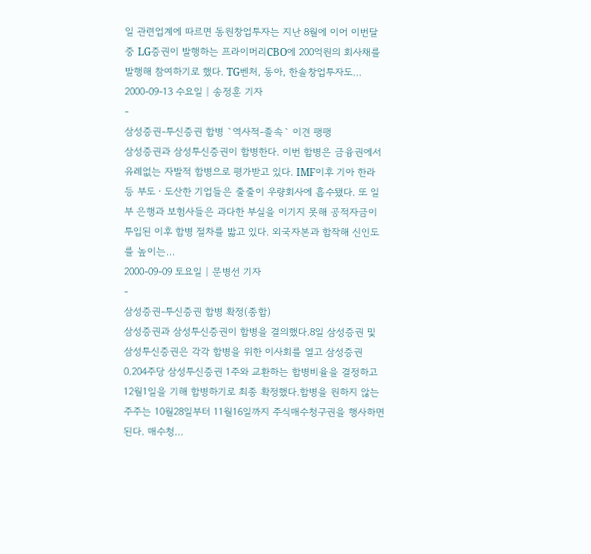일 관련업계에 따르면 동원창업투자는 지난 8월에 이어 이번달 중 LG증권이 발행하는 프라이머리CBO에 200억원의 회사채를 발행해 참여하기로 했다. TG벤처, 동아, 한솔창업투자도...
2000-09-13 수요일 | 송정훈 기자
-
삼성증권-투신증권 합병 `역사적-졸속` 이견 팽팽
삼성증권과 삼성투신증권이 합병한다. 이번 합병은 금융권에서 유례없는 자발적 합병으로 평가받고 있다. IMF이후 기아 한라 등 부도ㆍ도산한 기업들은 줄줄이 우량회사에 흡수됐다. 또 일부 은행과 보험사들은 과다한 부실을 이기지 못해 공적자금이 투입된 이후 합병 절차를 밟고 있다. 외국자본과 합작해 신인도를 높이는...
2000-09-09 토요일 | 문병선 기자
-
삼성증권-투신증권 합병 확정(종합)
삼성증권과 삼성투신증권이 합병을 결의했다.8일 삼성증권 및 삼성투신증권은 각각 합병을 위한 이사회를 열고 삼성증권 0.204주당 삼성투신증권 1주와 교환하는 합병비율을 결정하고 12월1일을 기해 합병하기로 최종 확정했다.합병을 원하지 않는 주주는 10월28일부터 11월16일까지 주식매수청구권을 행사하면 된다. 매수청...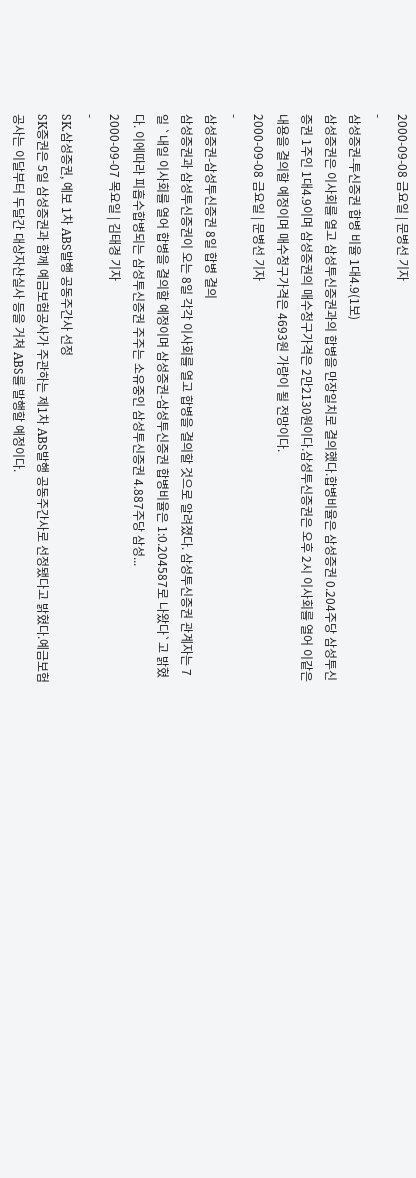2000-09-08 금요일 | 문병선 기자
-
삼성증권-투신증권 합병 비율 1대4.9(1보)
삼성증권은 이사회를 열고 삼성투신증권과의 합병을 만장일치로 결의했다.합병비율은 삼성증권 0.204주당 삼성투신증권 1주인 1대4.9이며 삼성증권의 매수청구가격은 2만2130원이다.삼성투신증권은 오후 2시 이사회를 열어 이같은 내용을 결의할 예정이며 매수청구가격은 4693원 가량이 될 전망이다.
2000-09-08 금요일 | 문병선 기자
-
삼성증권-삼성투신증권 8일 합병 결의
삼성증권과 삼성투신증권이 오는 8일 각각 이사회를 열고 합병을 결의할 것으로 알려졌다. 삼성투신증권 관계자는 7일 `내일 이사회를 열어 합병을 결의할 예정이며 삼성증권-삼성투신증권 합병비율은 1:0.204587로 나왔다`고 밝혔다. 이에따라 피흡수합병되는 삼성투신증권 주주는 소유중인 삼성투신증권 4.887주당 삼성...
2000-09-07 목요일 | 김태경 기자
-
SK.삼성증권, 예보 1차 ABS발행 공동주간사 선정
SK증권은 5일 삼성증권과 함께 예금보험공사가 주관하는 제1차 ABS발행 공동주간사로 선정됐다고 밝혔다.예금보험공사는 이달부터 두달간 대상자산실사 등을 거쳐 ABS를 발행할 예정이다.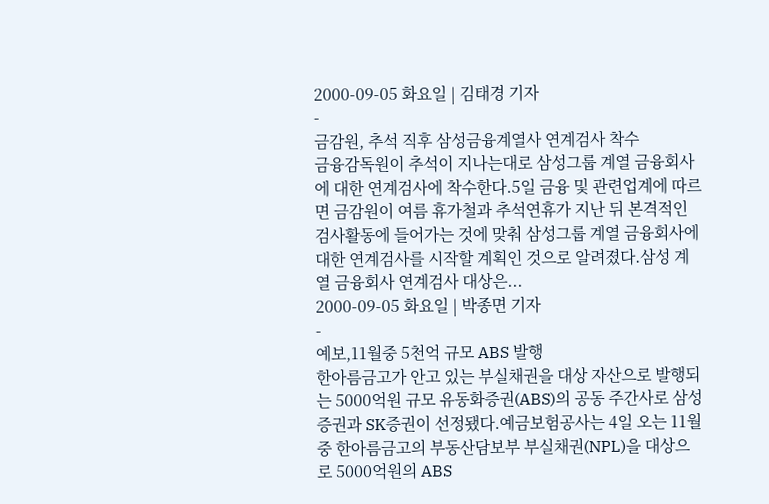2000-09-05 화요일 | 김태경 기자
-
금감원, 추석 직후 삼성금융계열사 연계검사 착수
금융감독원이 추석이 지나는대로 삼성그룹 계열 금융회사에 대한 연계검사에 착수한다.5일 금융 및 관련업계에 따르면 금감원이 여름 휴가철과 추석연휴가 지난 뒤 본격적인 검사활동에 들어가는 것에 맞춰 삼성그룹 계열 금융회사에 대한 연계검사를 시작할 계획인 것으로 알려졌다.삼성 계열 금융회사 연계검사 대상은...
2000-09-05 화요일 | 박종면 기자
-
예보,11월중 5천억 규모 ABS 발행
한아름금고가 안고 있는 부실채권을 대상 자산으로 발행되는 5000억원 규모 유동화증권(ABS)의 공동 주간사로 삼성증권과 SK증권이 선정됐다.예금보험공사는 4일 오는 11월중 한아름금고의 부동산담보부 부실채권(NPL)을 대상으로 5000억원의 ABS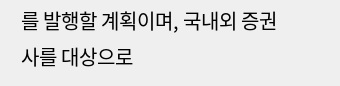를 발행할 계획이며, 국내외 증권사를 대상으로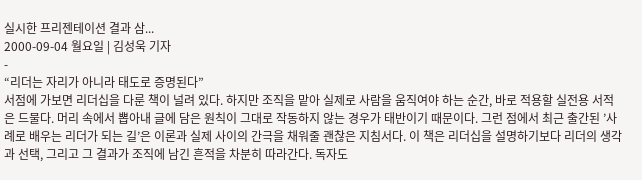실시한 프리젠테이션 결과 삼...
2000-09-04 월요일 | 김성욱 기자
-
“리더는 자리가 아니라 태도로 증명된다”
서점에 가보면 리더십을 다룬 책이 널려 있다. 하지만 조직을 맡아 실제로 사람을 움직여야 하는 순간, 바로 적용할 실전용 서적은 드물다. 머리 속에서 뽑아내 글에 담은 원칙이 그대로 작동하지 않는 경우가 태반이기 때문이다. 그런 점에서 최근 출간된 ’사례로 배우는 리더가 되는 길’은 이론과 실제 사이의 간극을 채워줄 괜찮은 지침서다. 이 책은 리더십을 설명하기보다 리더의 생각과 선택, 그리고 그 결과가 조직에 남긴 흔적을 차분히 따라간다. 독자도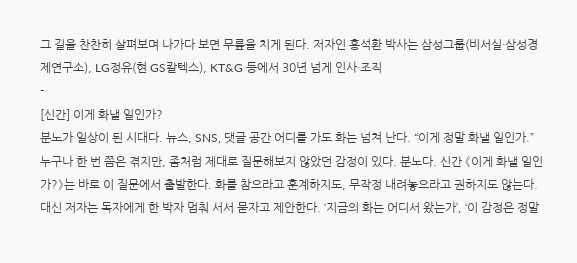그 길을 찬찬히 살펴보며 나가다 보면 무릎을 치게 된다. 저자인 홍석환 박사는 삼성그룹(비서실·삼성경제연구소), LG정유(현 GS칼텍스), KT&G 등에서 30년 넘게 인사·조직
-
[신간] 이게 화낼 일인가?
분노가 일상이 된 시대다. 뉴스, SNS, 댓글 공간 어디를 가도 화는 넘쳐 난다. “이게 정말 화낼 일인가.”누구나 한 번 쯤은 겪지만, 좀처럼 제대로 질문해보지 않았던 감정이 있다. 분노다. 신간 《이게 화낼 일인가?》는 바로 이 질문에서 출발한다. 화를 참으라고 훈계하지도, 무작정 내려놓으라고 권하지도 않는다.대신 저자는 독자에게 한 박자 멈춰 서서 묻자고 제안한다. ‘지금의 화는 어디서 왔는가’, ‘이 감정은 정말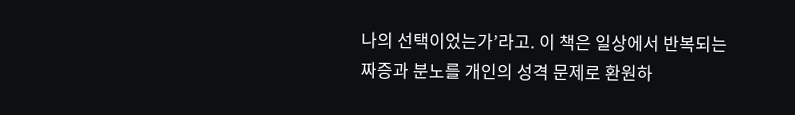나의 선택이었는가’라고. 이 책은 일상에서 반복되는 짜증과 분노를 개인의 성격 문제로 환원하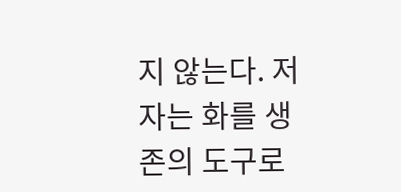지 않는다. 저자는 화를 생존의 도구로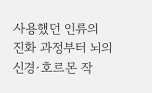사용했던 인류의 진화 과정부터 뇌의 신경·호르몬 작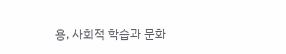용, 사회적 학습과 문화